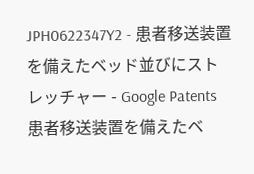JPH0622347Y2 - 患者移送装置を備えたベッド並びにストレッチャー - Google Patents
患者移送装置を備えたベ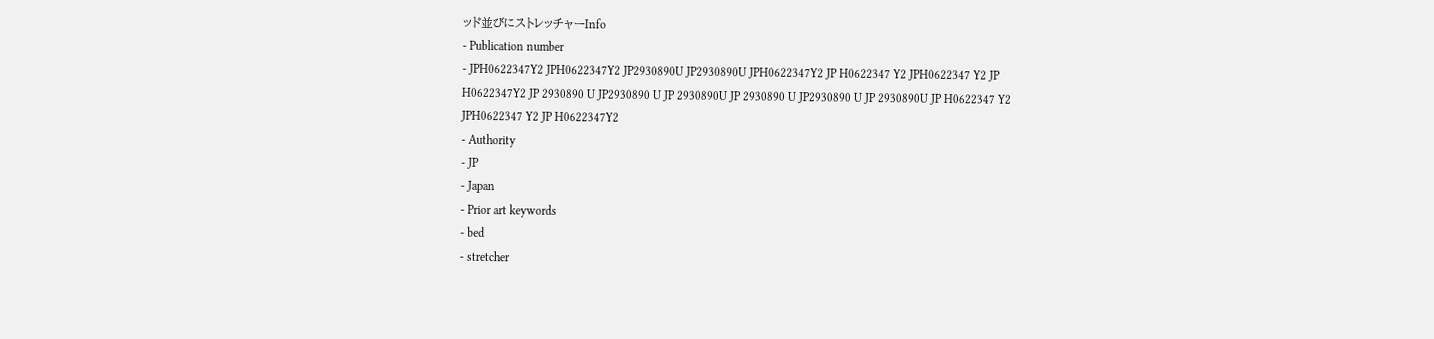ッド並びにストレッチャーInfo
- Publication number
- JPH0622347Y2 JPH0622347Y2 JP2930890U JP2930890U JPH0622347Y2 JP H0622347 Y2 JPH0622347 Y2 JP H0622347Y2 JP 2930890 U JP2930890 U JP 2930890U JP 2930890 U JP2930890 U JP 2930890U JP H0622347 Y2 JPH0622347 Y2 JP H0622347Y2
- Authority
- JP
- Japan
- Prior art keywords
- bed
- stretcher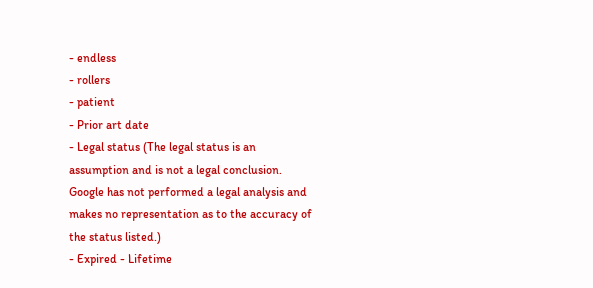- endless
- rollers
- patient
- Prior art date
- Legal status (The legal status is an assumption and is not a legal conclusion. Google has not performed a legal analysis and makes no representation as to the accuracy of the status listed.)
- Expired - Lifetime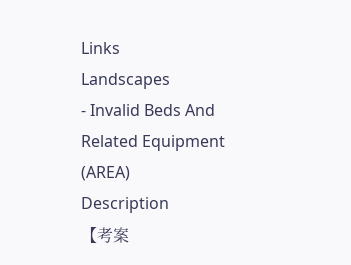Links
Landscapes
- Invalid Beds And Related Equipment (AREA)
Description
【考案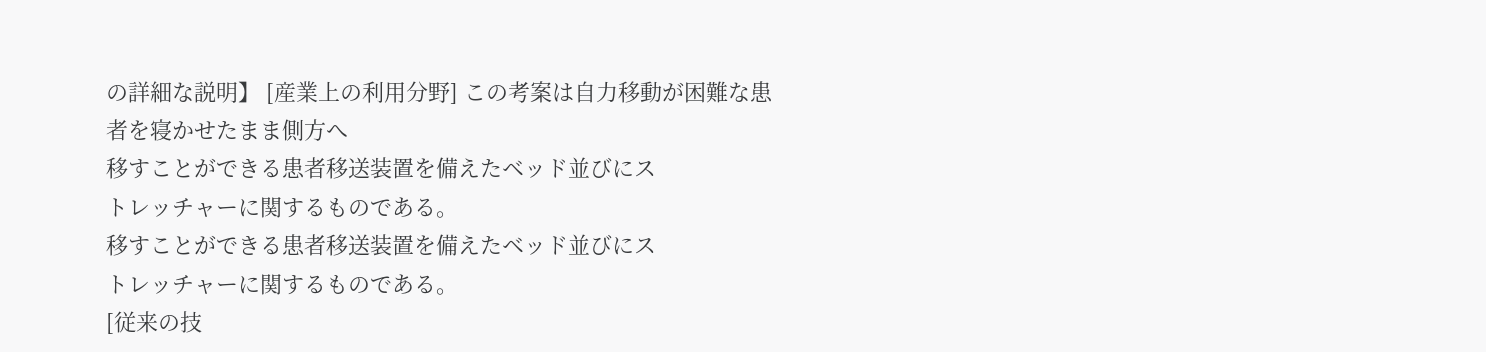の詳細な説明】 [産業上の利用分野] この考案は自力移動が困難な患者を寝かせたまま側方へ
移すことができる患者移送装置を備えたベッド並びにス
トレッチャーに関するものである。
移すことができる患者移送装置を備えたベッド並びにス
トレッチャーに関するものである。
[従来の技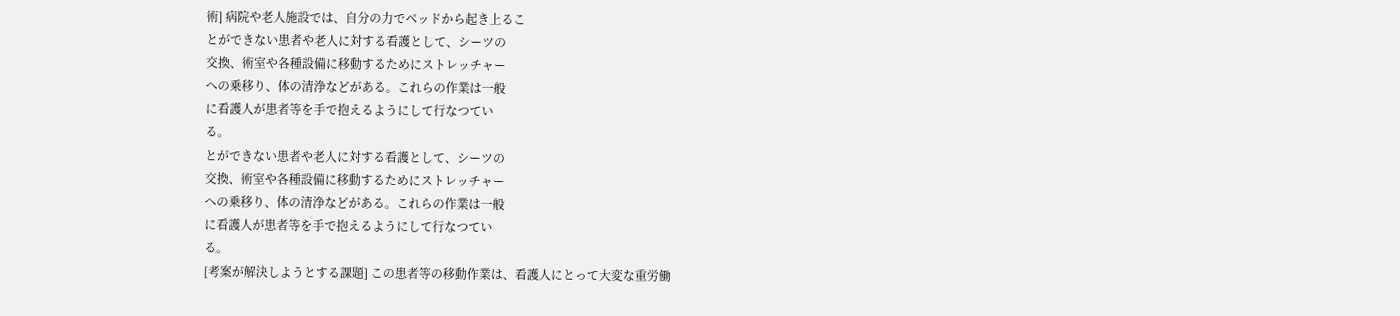術] 病院や老人施設では、自分の力でベッドから起き上るこ
とができない患者や老人に対する看護として、シーツの
交換、術室や各種設備に移動するためにストレッチャー
への乗移り、体の清浄などがある。これらの作業は一般
に看護人が患者等を手で抱えるようにして行なつてい
る。
とができない患者や老人に対する看護として、シーツの
交換、術室や各種設備に移動するためにストレッチャー
への乗移り、体の清浄などがある。これらの作業は一般
に看護人が患者等を手で抱えるようにして行なつてい
る。
[考案が解決しようとする課題] この患者等の移動作業は、看護人にとって大変な重労働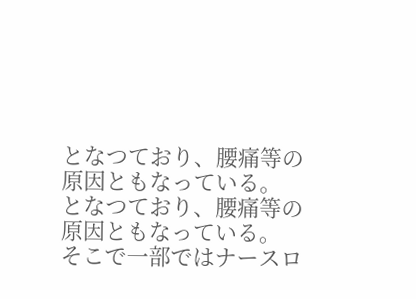となつており、腰痛等の原因ともなっている。
となつており、腰痛等の原因ともなっている。
そこで一部ではナースロ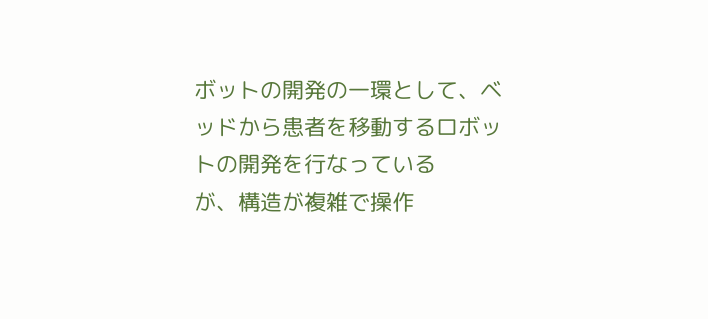ボットの開発の一環として、ベ
ッドから患者を移動するロボットの開発を行なっている
が、構造が複雑で操作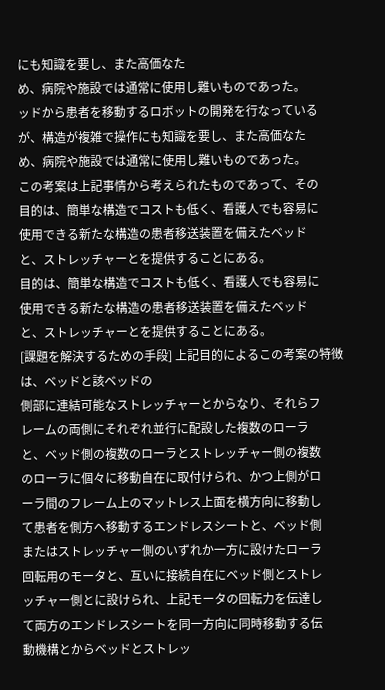にも知識を要し、また高価なた
め、病院や施設では通常に使用し難いものであった。
ッドから患者を移動するロボットの開発を行なっている
が、構造が複雑で操作にも知識を要し、また高価なた
め、病院や施設では通常に使用し難いものであった。
この考案は上記事情から考えられたものであって、その
目的は、簡単な構造でコストも低く、看護人でも容易に
使用できる新たな構造の患者移送装置を備えたベッド
と、ストレッチャーとを提供することにある。
目的は、簡単な構造でコストも低く、看護人でも容易に
使用できる新たな構造の患者移送装置を備えたベッド
と、ストレッチャーとを提供することにある。
[課題を解決するための手段] 上記目的によるこの考案の特徴は、ベッドと該ベッドの
側部に連結可能なストレッチャーとからなり、それらフ
レームの両側にそれぞれ並行に配設した複数のローラ
と、ベッド側の複数のローラとストレッチャー側の複数
のローラに個々に移動自在に取付けられ、かつ上側がロ
ーラ間のフレーム上のマットレス上面を横方向に移動し
て患者を側方へ移動するエンドレスシートと、ベッド側
またはストレッチャー側のいずれか一方に設けたローラ
回転用のモータと、互いに接続自在にベッド側とストレ
ッチャー側とに設けられ、上記モータの回転力を伝達し
て両方のエンドレスシートを同一方向に同時移動する伝
動機構とからベッドとストレッ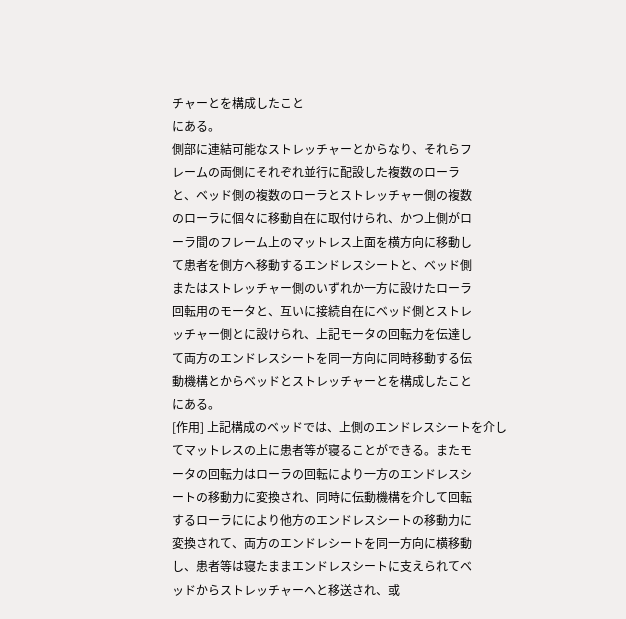チャーとを構成したこと
にある。
側部に連結可能なストレッチャーとからなり、それらフ
レームの両側にそれぞれ並行に配設した複数のローラ
と、ベッド側の複数のローラとストレッチャー側の複数
のローラに個々に移動自在に取付けられ、かつ上側がロ
ーラ間のフレーム上のマットレス上面を横方向に移動し
て患者を側方へ移動するエンドレスシートと、ベッド側
またはストレッチャー側のいずれか一方に設けたローラ
回転用のモータと、互いに接続自在にベッド側とストレ
ッチャー側とに設けられ、上記モータの回転力を伝達し
て両方のエンドレスシートを同一方向に同時移動する伝
動機構とからベッドとストレッチャーとを構成したこと
にある。
[作用] 上記構成のベッドでは、上側のエンドレスシートを介し
てマットレスの上に患者等が寝ることができる。またモ
ータの回転力はローラの回転により一方のエンドレスシ
ートの移動力に変換され、同時に伝動機構を介して回転
するローラににより他方のエンドレスシートの移動力に
変換されて、両方のエンドレシートを同一方向に横移動
し、患者等は寝たままエンドレスシートに支えられてベ
ッドからストレッチャーへと移送され、或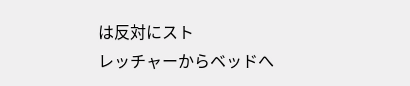は反対にスト
レッチャーからベッドへ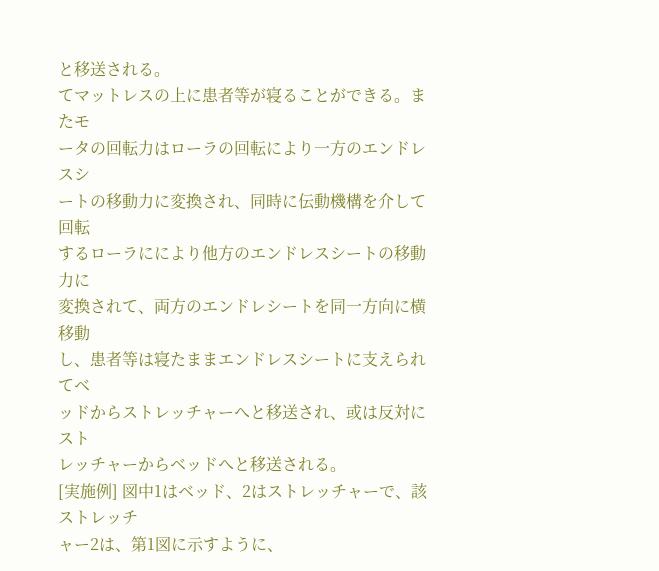と移送される。
てマットレスの上に患者等が寝ることができる。またモ
ータの回転力はローラの回転により一方のエンドレスシ
ートの移動力に変換され、同時に伝動機構を介して回転
するローラににより他方のエンドレスシートの移動力に
変換されて、両方のエンドレシートを同一方向に横移動
し、患者等は寝たままエンドレスシートに支えられてベ
ッドからストレッチャーへと移送され、或は反対にスト
レッチャーからベッドへと移送される。
[実施例] 図中1はベッド、2はストレッチャーで、該ストレッチ
ャー2は、第1図に示すように、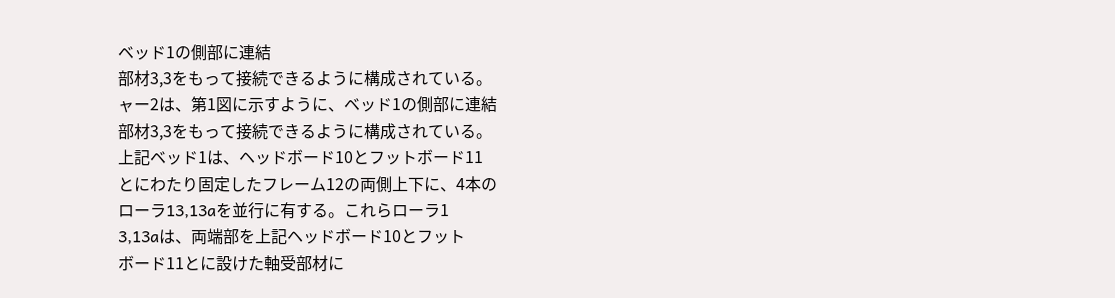ベッド1の側部に連結
部材3,3をもって接続できるように構成されている。
ャー2は、第1図に示すように、ベッド1の側部に連結
部材3,3をもって接続できるように構成されている。
上記ベッド1は、ヘッドボード10とフットボード11
とにわたり固定したフレーム12の両側上下に、4本の
ローラ13,13aを並行に有する。これらローラ1
3,13aは、両端部を上記ヘッドボード10とフット
ボード11とに設けた軸受部材に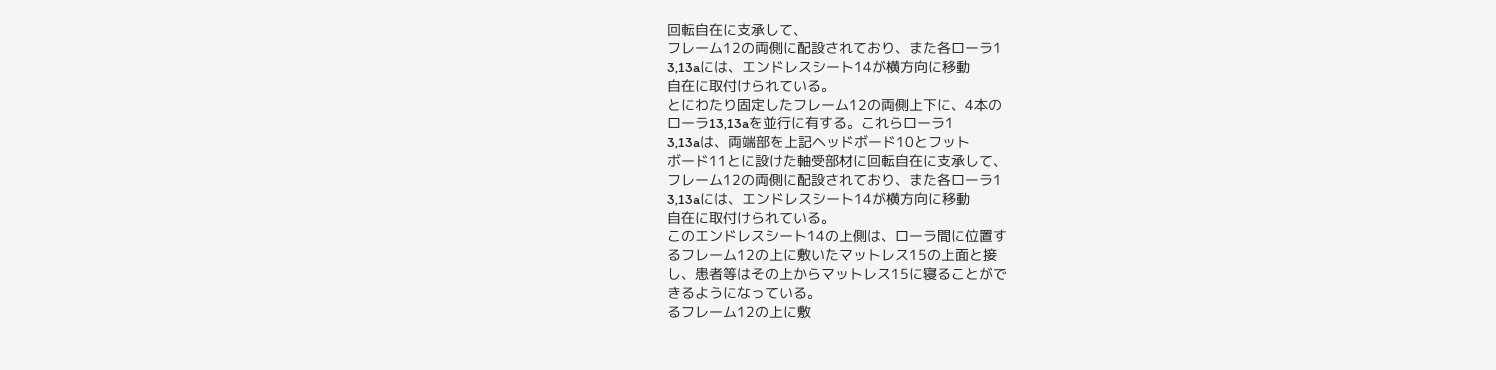回転自在に支承して、
フレーム12の両側に配設されており、また各ローラ1
3,13aには、エンドレスシート14が横方向に移動
自在に取付けられている。
とにわたり固定したフレーム12の両側上下に、4本の
ローラ13,13aを並行に有する。これらローラ1
3,13aは、両端部を上記ヘッドボード10とフット
ボード11とに設けた軸受部材に回転自在に支承して、
フレーム12の両側に配設されており、また各ローラ1
3,13aには、エンドレスシート14が横方向に移動
自在に取付けられている。
このエンドレスシート14の上側は、ローラ間に位置す
るフレーム12の上に敷いたマットレス15の上面と接
し、患者等はその上からマットレス15に寝ることがで
きるようになっている。
るフレーム12の上に敷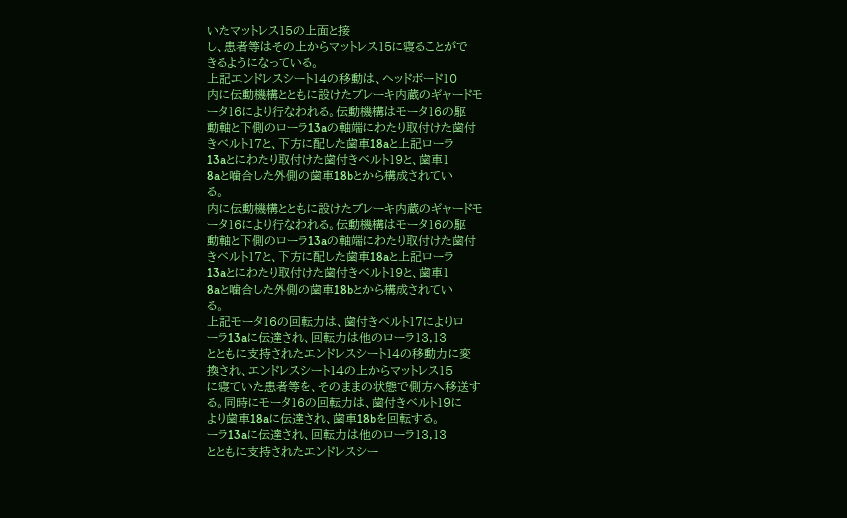いたマットレス15の上面と接
し、患者等はその上からマットレス15に寝ることがで
きるようになっている。
上記エンドレスシート14の移動は、ヘッドボード10
内に伝動機構とともに設けたブレーキ内蔵のギャードモ
ータ16により行なわれる。伝動機構はモータ16の駆
動軸と下側のローラ13aの軸端にわたり取付けた歯付
きベルト17と、下方に配した歯車18aと上記ローラ
13aとにわたり取付けた歯付きベルト19と、歯車1
8aと噛合した外側の歯車18bとから構成されてい
る。
内に伝動機構とともに設けたブレーキ内蔵のギャードモ
ータ16により行なわれる。伝動機構はモータ16の駆
動軸と下側のローラ13aの軸端にわたり取付けた歯付
きベルト17と、下方に配した歯車18aと上記ローラ
13aとにわたり取付けた歯付きベルト19と、歯車1
8aと噛合した外側の歯車18bとから構成されてい
る。
上記モータ16の回転力は、歯付きベルト17によりロ
ーラ13aに伝達され、回転力は他のローラ13,13
とともに支持されたエンドレスシート14の移動力に変
換され、エンドレスシート14の上からマットレス15
に寝ていた患者等を、そのままの状態で側方へ移送す
る。同時にモータ16の回転力は、歯付きベルト19に
より歯車18aに伝達され、歯車18bを回転する。
ーラ13aに伝達され、回転力は他のローラ13,13
とともに支持されたエンドレスシー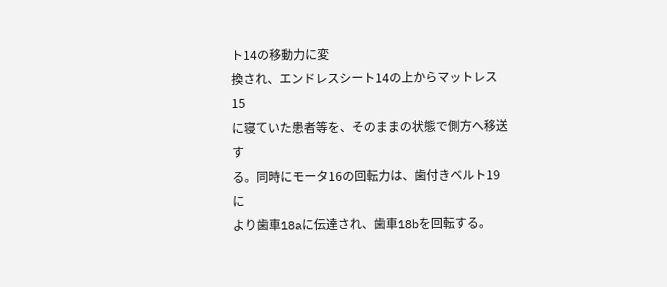ト14の移動力に変
換され、エンドレスシート14の上からマットレス15
に寝ていた患者等を、そのままの状態で側方へ移送す
る。同時にモータ16の回転力は、歯付きベルト19に
より歯車18aに伝達され、歯車18bを回転する。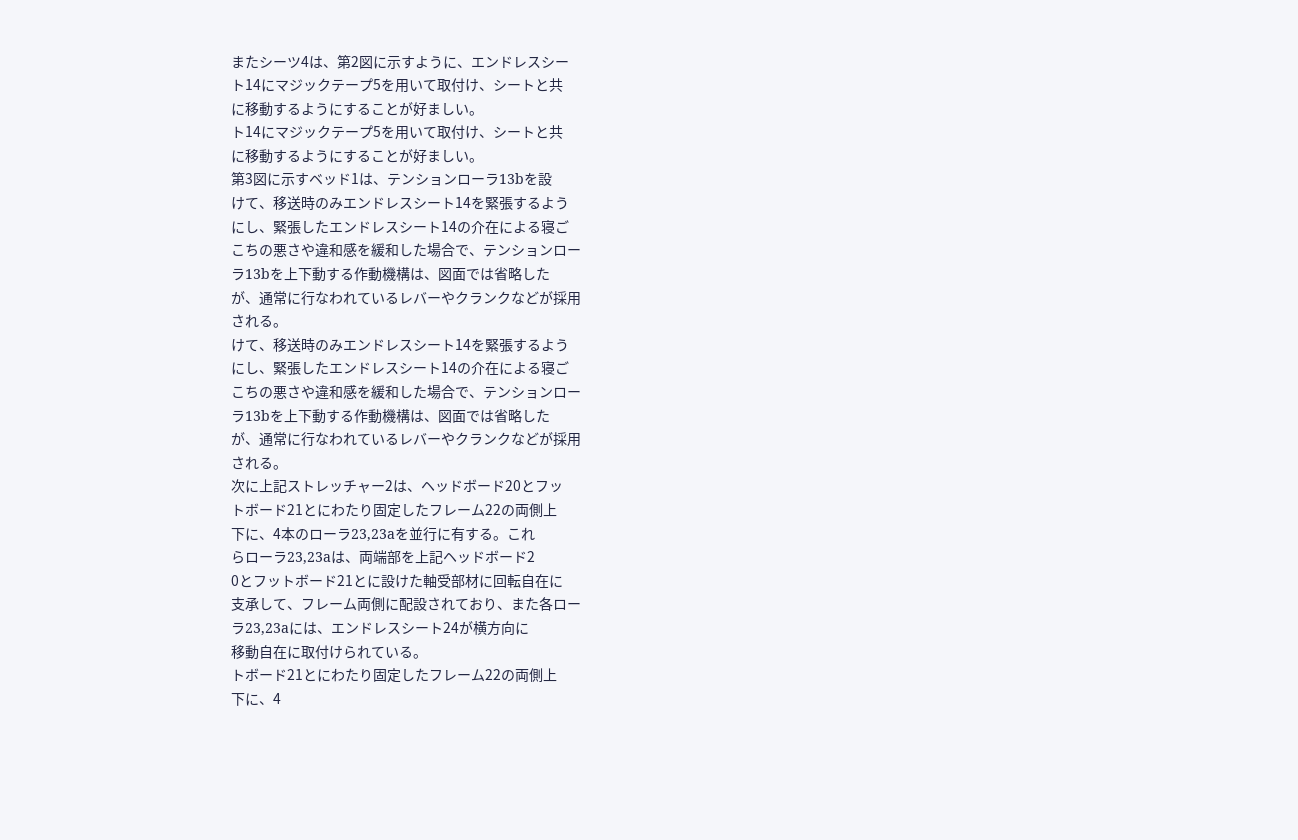またシーツ4は、第2図に示すように、エンドレスシー
ト14にマジックテープ5を用いて取付け、シートと共
に移動するようにすることが好ましい。
ト14にマジックテープ5を用いて取付け、シートと共
に移動するようにすることが好ましい。
第3図に示すベッド1は、テンションローラ13bを設
けて、移送時のみエンドレスシート14を緊張するよう
にし、緊張したエンドレスシート14の介在による寝ご
こちの悪さや違和感を緩和した場合で、テンションロー
ラ13bを上下動する作動機構は、図面では省略した
が、通常に行なわれているレバーやクランクなどが採用
される。
けて、移送時のみエンドレスシート14を緊張するよう
にし、緊張したエンドレスシート14の介在による寝ご
こちの悪さや違和感を緩和した場合で、テンションロー
ラ13bを上下動する作動機構は、図面では省略した
が、通常に行なわれているレバーやクランクなどが採用
される。
次に上記ストレッチャー2は、ヘッドボード20とフッ
トボード21とにわたり固定したフレーム22の両側上
下に、4本のローラ23,23aを並行に有する。これ
らローラ23,23aは、両端部を上記ヘッドボード2
0とフットボード21とに設けた軸受部材に回転自在に
支承して、フレーム両側に配設されており、また各ロー
ラ23,23aには、エンドレスシート24が横方向に
移動自在に取付けられている。
トボード21とにわたり固定したフレーム22の両側上
下に、4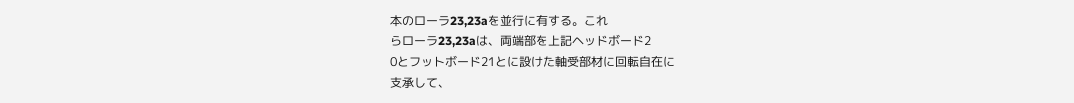本のローラ23,23aを並行に有する。これ
らローラ23,23aは、両端部を上記ヘッドボード2
0とフットボード21とに設けた軸受部材に回転自在に
支承して、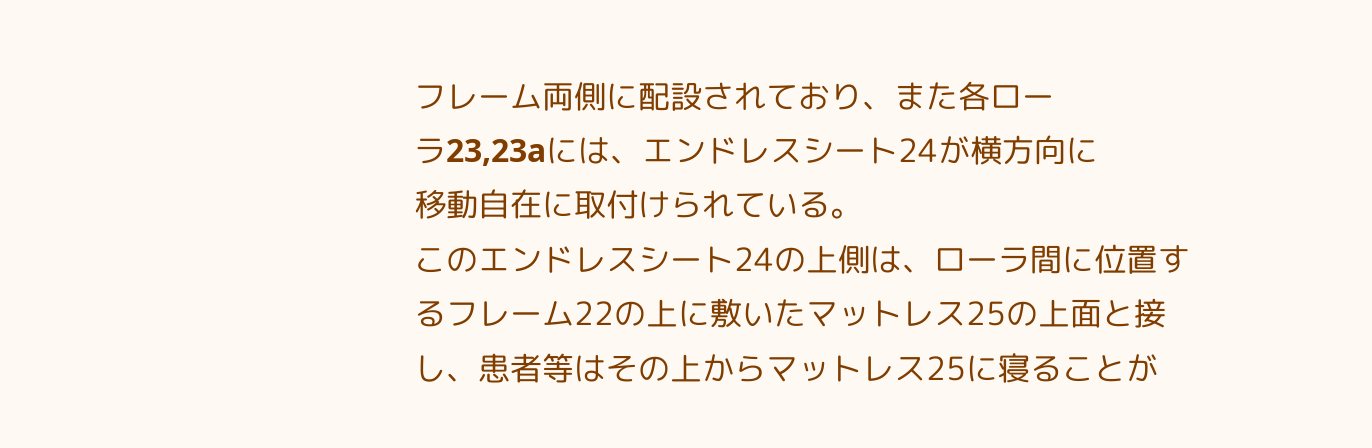フレーム両側に配設されており、また各ロー
ラ23,23aには、エンドレスシート24が横方向に
移動自在に取付けられている。
このエンドレスシート24の上側は、ローラ間に位置す
るフレーム22の上に敷いたマットレス25の上面と接
し、患者等はその上からマットレス25に寝ることが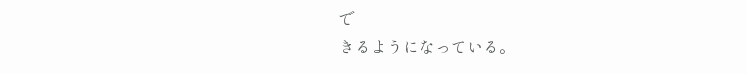で
きるようになっている。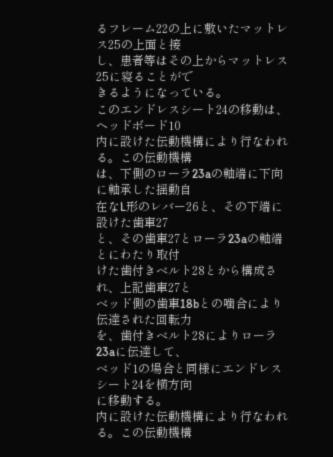るフレーム22の上に敷いたマットレス25の上面と接
し、患者等はその上からマットレス25に寝ることがで
きるようになっている。
このエンドレスシート24の移動は、ヘッドボード10
内に設けた伝動機構により行なわれる。この伝動機構
は、下側のローラ23aの軸端に下向に軸承した揺動自
在なL形のレバー26と、その下端に設けた歯車27
と、その歯車27とローラ23aの軸端とにわたり取付
けた歯付きベルト28とから構成され、上記歯車27と
ベッド側の歯車18bとの噛合により伝達された回転力
を、歯付きベルト28によりローラ23aに伝達して、
ベッド1の場合と同様にエンドレスシート24を横方向
に移動する。
内に設けた伝動機構により行なわれる。この伝動機構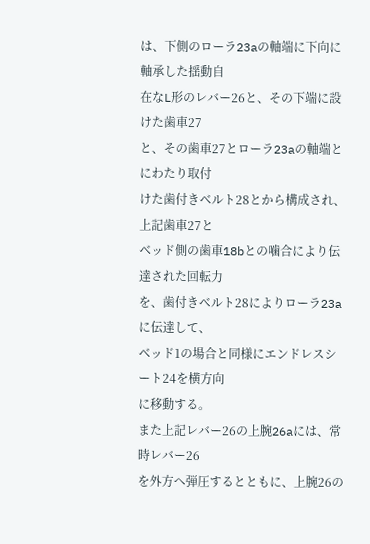は、下側のローラ23aの軸端に下向に軸承した揺動自
在なL形のレバー26と、その下端に設けた歯車27
と、その歯車27とローラ23aの軸端とにわたり取付
けた歯付きベルト28とから構成され、上記歯車27と
ベッド側の歯車18bとの噛合により伝達された回転力
を、歯付きベルト28によりローラ23aに伝達して、
ベッド1の場合と同様にエンドレスシート24を横方向
に移動する。
また上記レバー26の上腕26aには、常時レバー26
を外方へ弾圧するとともに、上腕26の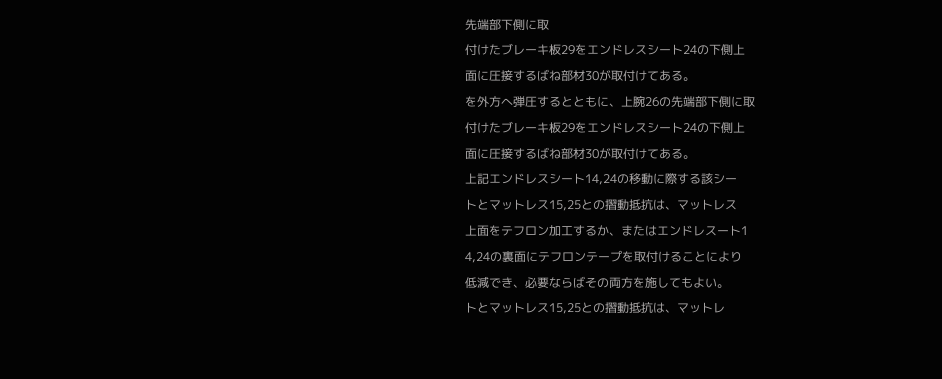先端部下側に取
付けたブレーキ板29をエンドレスシート24の下側上
面に圧接するばね部材30が取付けてある。
を外方へ弾圧するとともに、上腕26の先端部下側に取
付けたブレーキ板29をエンドレスシート24の下側上
面に圧接するばね部材30が取付けてある。
上記エンドレスシート14,24の移動に際する該シー
トとマットレス15,25との摺動抵抗は、マットレス
上面をテフロン加工するか、またはエンドレスート1
4,24の裏面にテフロンテープを取付けることにより
低減でき、必要ならばその両方を施してもよい。
トとマットレス15,25との摺動抵抗は、マットレ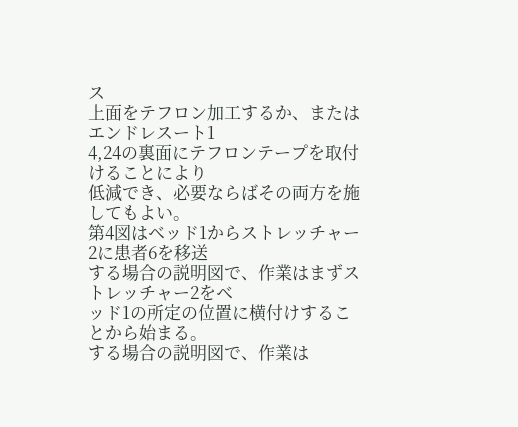ス
上面をテフロン加工するか、またはエンドレスート1
4,24の裏面にテフロンテープを取付けることにより
低減でき、必要ならばその両方を施してもよい。
第4図はベッド1からストレッチャー2に患者6を移送
する場合の説明図で、作業はまずストレッチャー2をベ
ッド1の所定の位置に横付けすることから始まる。
する場合の説明図で、作業は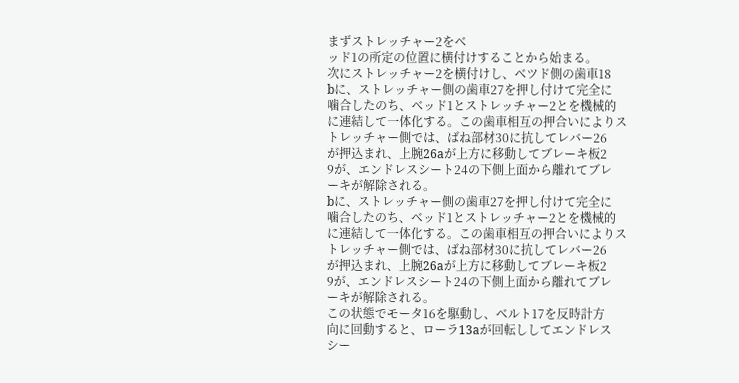まずストレッチャー2をベ
ッド1の所定の位置に横付けすることから始まる。
次にストレッチャー2を横付けし、ベツド側の歯車18
bに、ストレッチャー側の歯車27を押し付けて完全に
噛合したのち、ベッド1とストレッチャー2とを機械的
に連結して一体化する。この歯車相互の押合いによりス
トレッチャー側では、ばね部材30に抗してレバー26
が押込まれ、上腕26aが上方に移動してブレーキ板2
9が、エンドレスシート24の下側上面から離れてブレ
ーキが解除される。
bに、ストレッチャー側の歯車27を押し付けて完全に
噛合したのち、ベッド1とストレッチャー2とを機械的
に連結して一体化する。この歯車相互の押合いによりス
トレッチャー側では、ばね部材30に抗してレバー26
が押込まれ、上腕26aが上方に移動してブレーキ板2
9が、エンドレスシート24の下側上面から離れてブレ
ーキが解除される。
この状態でモータ16を駆動し、ベルト17を反時計方
向に回動すると、ローラ13aが回転ししてエンドレス
シー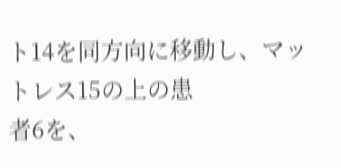ト14を同方向に移動し、マットレス15の上の患
者6を、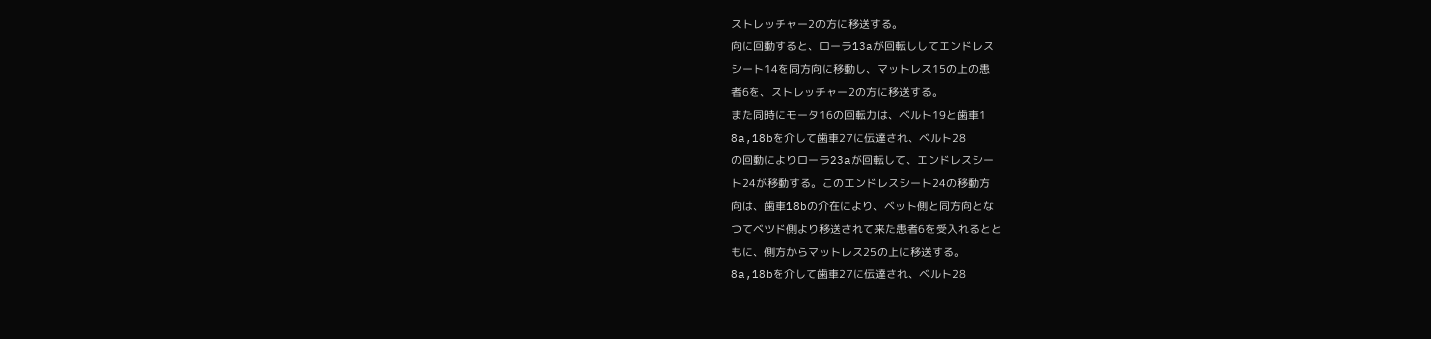ストレッチャー2の方に移送する。
向に回動すると、ローラ13aが回転ししてエンドレス
シート14を同方向に移動し、マットレス15の上の患
者6を、ストレッチャー2の方に移送する。
また同時にモータ16の回転力は、ベルト19と歯車1
8a,18bを介して歯車27に伝達され、ベルト28
の回動によりローラ23aが回転して、エンドレスシー
ト24が移動する。このエンドレスシート24の移動方
向は、歯車18bの介在により、ベット側と同方向とな
つてベツド側より移送されて来た患者6を受入れるとと
もに、側方からマットレス25の上に移送する。
8a,18bを介して歯車27に伝達され、ベルト28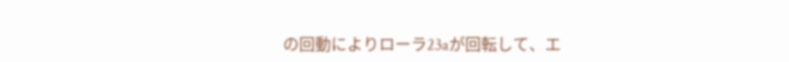の回動によりローラ23aが回転して、エ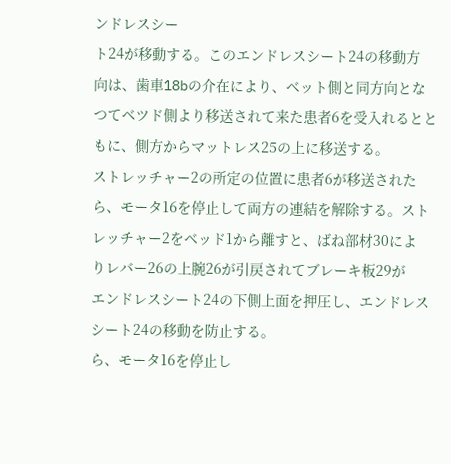ンドレスシー
ト24が移動する。このエンドレスシート24の移動方
向は、歯車18bの介在により、ベット側と同方向とな
つてベツド側より移送されて来た患者6を受入れるとと
もに、側方からマットレス25の上に移送する。
ストレッチャー2の所定の位置に患者6が移送された
ら、モータ16を停止して両方の連結を解除する。スト
レッチャー2をベッド1から離すと、ばね部材30によ
りレバー26の上腕26が引戻されてブレーキ板29が
エンドレスシート24の下側上面を押圧し、エンドレス
シート24の移動を防止する。
ら、モータ16を停止し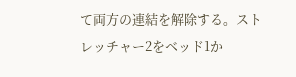て両方の連結を解除する。スト
レッチャー2をベッド1か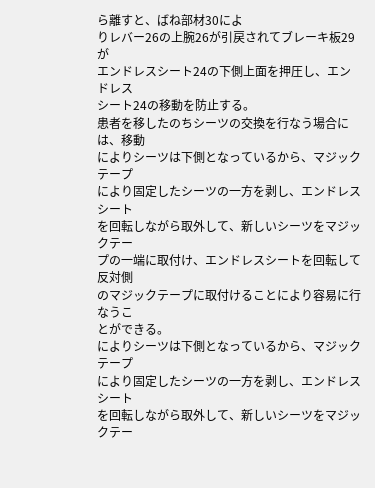ら離すと、ばね部材30によ
りレバー26の上腕26が引戻されてブレーキ板29が
エンドレスシート24の下側上面を押圧し、エンドレス
シート24の移動を防止する。
患者を移したのちシーツの交換を行なう場合には、移動
によりシーツは下側となっているから、マジックテープ
により固定したシーツの一方を剥し、エンドレスシート
を回転しながら取外して、新しいシーツをマジックテー
プの一端に取付け、エンドレスシートを回転して反対側
のマジックテープに取付けることにより容易に行なうこ
とができる。
によりシーツは下側となっているから、マジックテープ
により固定したシーツの一方を剥し、エンドレスシート
を回転しながら取外して、新しいシーツをマジックテー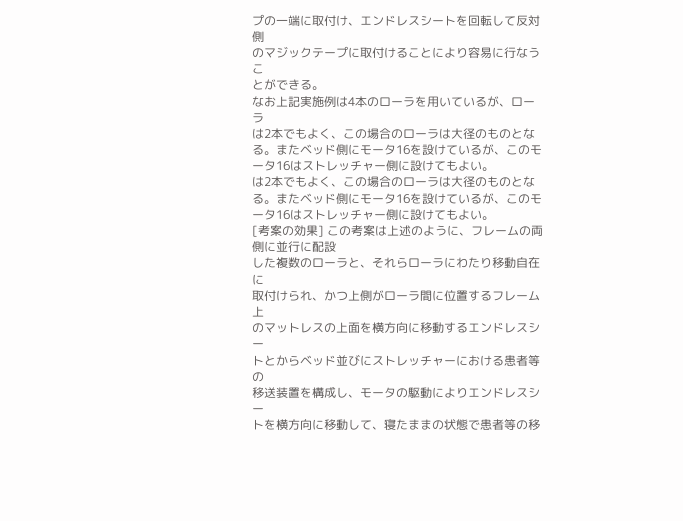プの一端に取付け、エンドレスシートを回転して反対側
のマジックテープに取付けることにより容易に行なうこ
とができる。
なお上記実施例は4本のローラを用いているが、ローラ
は2本でもよく、この場合のローラは大径のものとな
る。またベッド側にモータ16を設けているが、このモ
ータ16はストレッチャー側に設けてもよい。
は2本でもよく、この場合のローラは大径のものとな
る。またベッド側にモータ16を設けているが、このモ
ータ16はストレッチャー側に設けてもよい。
[考案の効果] この考案は上述のように、フレームの両側に並行に配設
した複数のローラと、それらローラにわたり移動自在に
取付けられ、かつ上側がローラ間に位置するフレーム上
のマットレスの上面を横方向に移動するエンドレスシー
トとからベッド並びにストレッチャーにおける患者等の
移送装置を構成し、モータの駆動によりエンドレスシー
トを横方向に移動して、寝たままの状態で患者等の移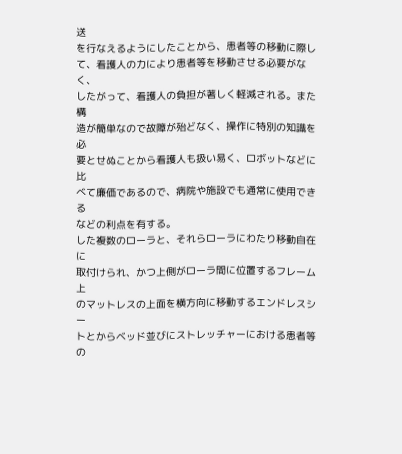送
を行なえるようにしたことから、患者等の移動に際し
て、看護人の力により患者等を移動させる必要がなく、
したがって、看護人の負担が著しく軽減される。また構
造が簡単なので故障が殆どなく、操作に特別の知識を必
要とせぬことから看護人も扱い易く、ロボットなどに比
べて廉価であるので、病院や施設でも通常に使用できる
などの利点を有する。
した複数のローラと、それらローラにわたり移動自在に
取付けられ、かつ上側がローラ間に位置するフレーム上
のマットレスの上面を横方向に移動するエンドレスシー
トとからベッド並びにストレッチャーにおける患者等の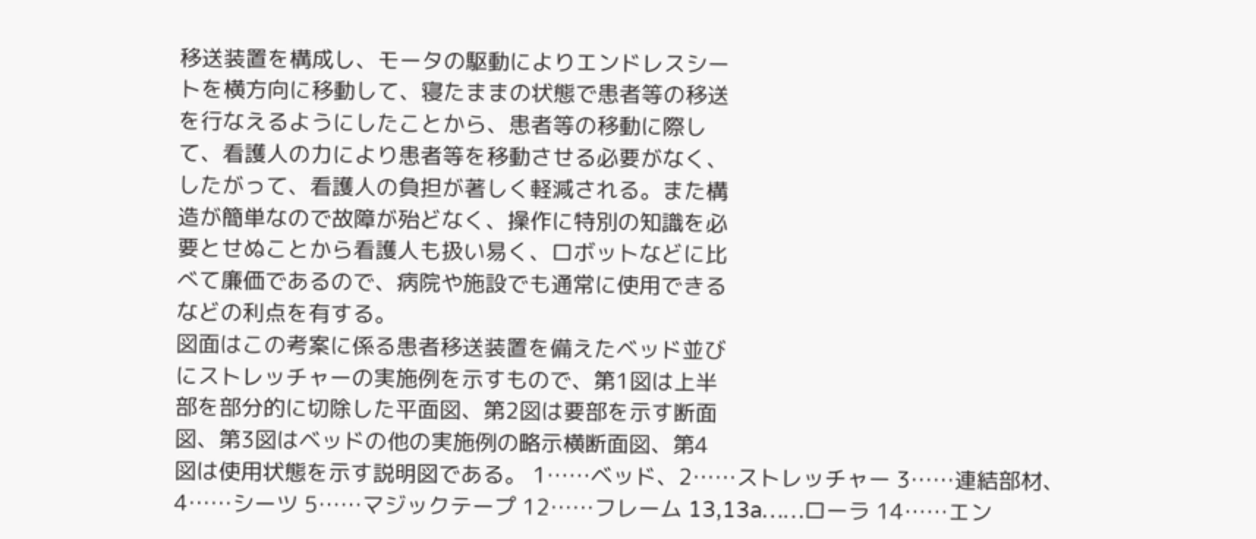移送装置を構成し、モータの駆動によりエンドレスシー
トを横方向に移動して、寝たままの状態で患者等の移送
を行なえるようにしたことから、患者等の移動に際し
て、看護人の力により患者等を移動させる必要がなく、
したがって、看護人の負担が著しく軽減される。また構
造が簡単なので故障が殆どなく、操作に特別の知識を必
要とせぬことから看護人も扱い易く、ロボットなどに比
べて廉価であるので、病院や施設でも通常に使用できる
などの利点を有する。
図面はこの考案に係る患者移送装置を備えたベッド並び
にストレッチャーの実施例を示すもので、第1図は上半
部を部分的に切除した平面図、第2図は要部を示す断面
図、第3図はベッドの他の実施例の略示横断面図、第4
図は使用状態を示す説明図である。 1……ベッド、2……ストレッチャー 3……連結部材、4……シーツ 5……マジックテープ 12……フレーム 13,13a……ローラ 14……エン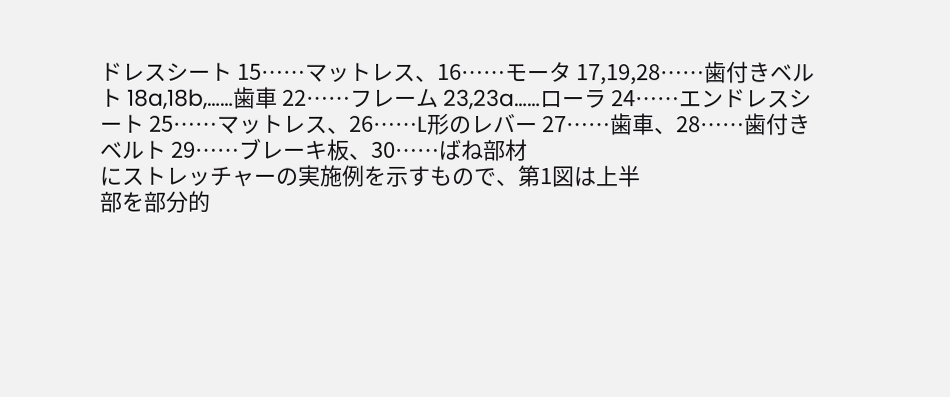ドレスシート 15……マットレス、16……モータ 17,19,28……歯付きベルト 18a,18b,……歯車 22……フレーム 23,23a……ローラ 24……エンドレスシート 25……マットレス、26……L形のレバー 27……歯車、28……歯付きベルト 29……ブレーキ板、30……ばね部材
にストレッチャーの実施例を示すもので、第1図は上半
部を部分的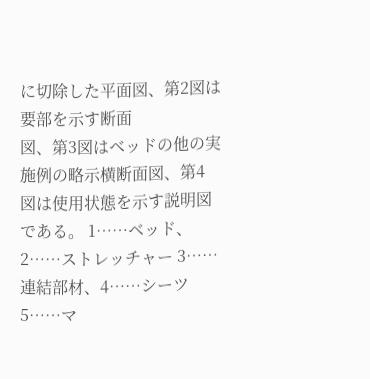に切除した平面図、第2図は要部を示す断面
図、第3図はベッドの他の実施例の略示横断面図、第4
図は使用状態を示す説明図である。 1……ベッド、2……ストレッチャー 3……連結部材、4……シーツ 5……マ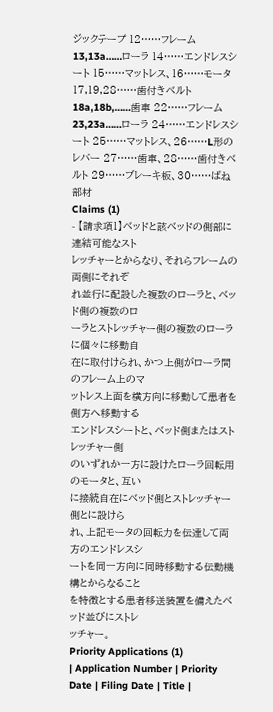ジックテープ 12……フレーム 13,13a……ローラ 14……エンドレスシート 15……マットレス、16……モータ 17,19,28……歯付きベルト 18a,18b,……歯車 22……フレーム 23,23a……ローラ 24……エンドレスシート 25……マットレス、26……L形のレバー 27……歯車、28……歯付きベルト 29……ブレーキ板、30……ばね部材
Claims (1)
- 【請求項1】ベッドと該ベッドの側部に連結可能なスト
レッチャーとからなり、それらフレームの両側にそれぞ
れ並行に配設した複数のローラと、ベッド側の複数のロ
ーラとストレッチャー側の複数のローラに個々に移動自
在に取付けられ、かつ上側がローラ間のフレーム上のマ
ットレス上面を横方向に移動して患者を側方へ移動する
エンドレスシートと、ベッド側またはストレッチャー側
のいずれか一方に設けたローラ回転用のモータと、互い
に接続自在にベッド側とストレッチャー側とに設けら
れ、上記モータの回転力を伝達して両方のエンドレスシ
ートを同一方向に同時移動する伝動機構とからなること
を特徴とする患者移送装置を備えたベッド並びにストレ
ッチャー。
Priority Applications (1)
| Application Number | Priority Date | Filing Date | Title |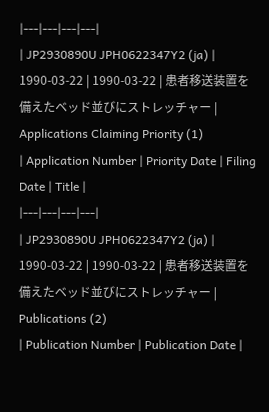|---|---|---|---|
| JP2930890U JPH0622347Y2 (ja) | 1990-03-22 | 1990-03-22 | 患者移送装置を備えたベッド並びにストレッチャー |
Applications Claiming Priority (1)
| Application Number | Priority Date | Filing Date | Title |
|---|---|---|---|
| JP2930890U JPH0622347Y2 (ja) | 1990-03-22 | 1990-03-22 | 患者移送装置を備えたベッド並びにストレッチャー |
Publications (2)
| Publication Number | Publication Date |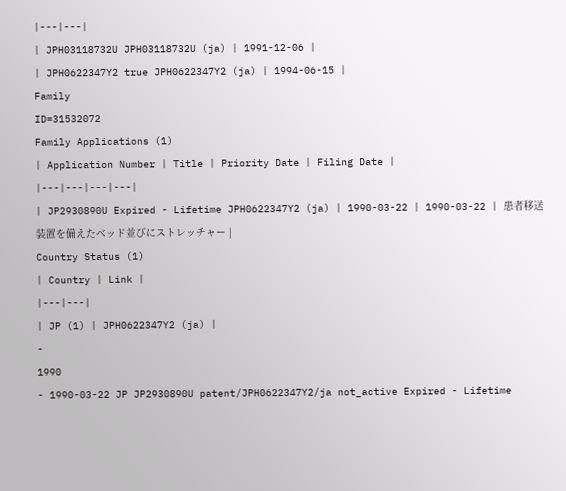|---|---|
| JPH03118732U JPH03118732U (ja) | 1991-12-06 |
| JPH0622347Y2 true JPH0622347Y2 (ja) | 1994-06-15 |
Family
ID=31532072
Family Applications (1)
| Application Number | Title | Priority Date | Filing Date |
|---|---|---|---|
| JP2930890U Expired - Lifetime JPH0622347Y2 (ja) | 1990-03-22 | 1990-03-22 | 患者移送装置を備えたベッド並びにストレッチャー |
Country Status (1)
| Country | Link |
|---|---|
| JP (1) | JPH0622347Y2 (ja) |
-
1990
- 1990-03-22 JP JP2930890U patent/JPH0622347Y2/ja not_active Expired - Lifetime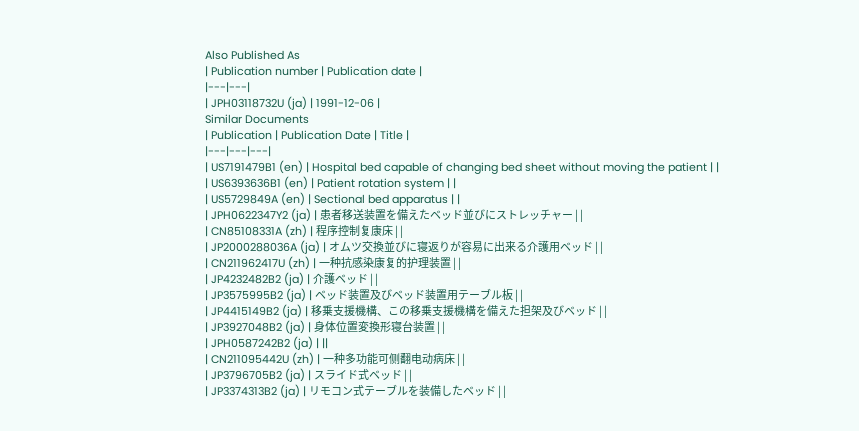Also Published As
| Publication number | Publication date |
|---|---|
| JPH03118732U (ja) | 1991-12-06 |
Similar Documents
| Publication | Publication Date | Title |
|---|---|---|
| US7191479B1 (en) | Hospital bed capable of changing bed sheet without moving the patient | |
| US6393636B1 (en) | Patient rotation system | |
| US5729849A (en) | Sectional bed apparatus | |
| JPH0622347Y2 (ja) | 患者移送装置を備えたベッド並びにストレッチャー | |
| CN85108331A (zh) | 程序控制复康床 | |
| JP2000288036A (ja) | オムツ交換並びに寝返りが容易に出来る介護用ベッド | |
| CN211962417U (zh) | 一种抗感染康复的护理装置 | |
| JP4232482B2 (ja) | 介護ベッド | |
| JP3575995B2 (ja) | ベッド装置及びベッド装置用テーブル板 | |
| JP4415149B2 (ja) | 移乗支援機構、この移乗支援機構を備えた担架及びベッド | |
| JP3927048B2 (ja) | 身体位置変換形寝台装置 | |
| JPH0587242B2 (ja) | ||
| CN211095442U (zh) | 一种多功能可侧翻电动病床 | |
| JP3796705B2 (ja) | スライド式ベッド | |
| JP3374313B2 (ja) | リモコン式テーブルを装備したベッド | |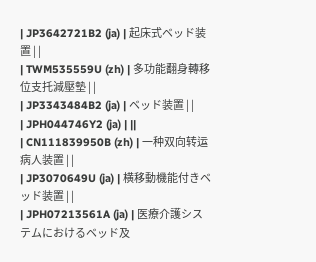| JP3642721B2 (ja) | 起床式ベッド装置 | |
| TWM535559U (zh) | 多功能翻身轉移位支托減壓墊 | |
| JP3343484B2 (ja) | ベッド装置 | |
| JPH044746Y2 (ja) | ||
| CN111839950B (zh) | 一种双向转运病人装置 | |
| JP3070649U (ja) | 横移動機能付きベッド装置 | |
| JPH07213561A (ja) | 医療介護システムにおけるベッド及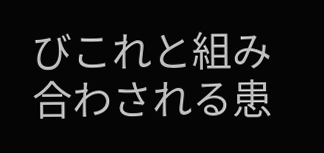びこれと組み合わされる患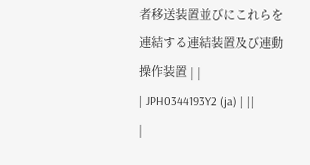者移送装置並びにこれらを連結する連結装置及び連動操作装置 | |
| JPH0344193Y2 (ja) | ||
|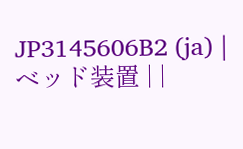JP3145606B2 (ja) | ベッド装置 | |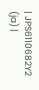| JPS6110682Y2 (ja) |